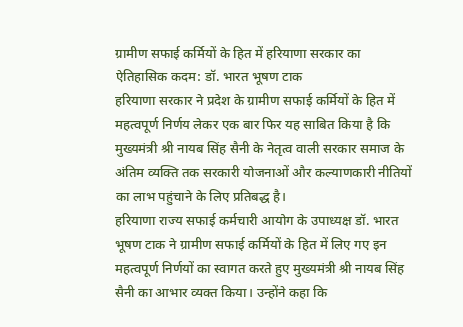ग्रामीण सफाई कर्मियों के हित में हरियाणा सरकार का ऐतिहासिक कदम: डॉ. भारत भूषण टाक
हरियाणा सरकार ने प्रदेश के ग्रामीण सफाई कर्मियों के हित में महत्वपूर्ण निर्णय लेकर एक बार फिर यह साबित किया है कि मुख्यमंत्री श्री नायब सिंह सैनी के नेतृत्व वाली सरकार समाज के अंतिम व्यक्ति तक सरकारी योजनाओं और कल्याणकारी नीतियों का लाभ पहुंचाने के लिए प्रतिबद्ध है।
हरियाणा राज्य सफाई कर्मचारी आयोग के उपाध्यक्ष डॉ. भारत भूषण टाक ने ग्रामीण सफाई कर्मियों के हित में लिए गए इन महत्वपूर्ण निर्णयों का स्वागत करते हुए मुख्यमंत्री श्री नायब सिंह सैनी का आभार व्यक्त किया। उन्होंने कहा कि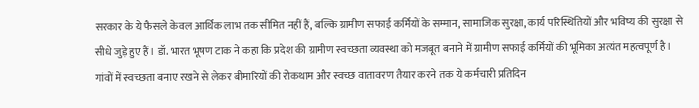सरकार के ये फैसले केवल आर्थिक लाभ तक सीमित नहीं हैं, बल्कि ग्रामीण सफाई कर्मियों के सम्मान, सामाजिक सुरक्षा, कार्य परिस्थितियों और भविष्य की सुरक्षा से सीधे जुड़े हुए हैं। डॉ. भारत भूषण टाक ने कहा कि प्रदेश की ग्रामीण स्वच्छता व्यवस्था को मजबूत बनाने में ग्रामीण सफाई कर्मियों की भूमिका अत्यंत महत्वपूर्ण है। गांवों में स्वच्छता बनाए रखने से लेकर बीमारियों की रोकथाम और स्वच्छ वातावरण तैयार करने तक ये कर्मचारी प्रतिदिन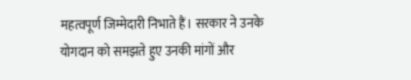महत्वपूर्ण जिम्मेदारी निभाते हैं। सरकार ने उनके योगदान को समझते हुए उनकी मांगों और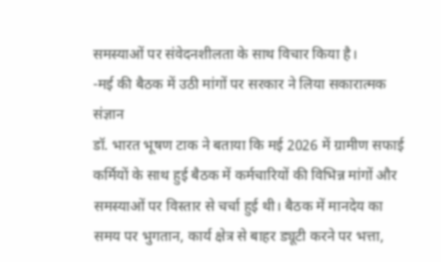समस्याओं पर संवेदनशीलता के साथ विचार किया है।
-मई की बैठक में उठी मांगों पर सरकार ने लिया सकारात्मक संज्ञान
डॉ. भारत भूषण टाक ने बताया कि मई 2026 में ग्रामीण सफाई कर्मियों के साथ हुई बैठक में कर्मचारियों की विभिन्न मांगों और समस्याओं पर विस्तार से चर्चा हुई थी। बैठक में मानदेय का समय पर भुगतान, कार्य क्षेत्र से बाहर ड्यूटी करने पर भत्ता,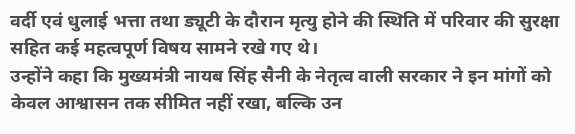वर्दी एवं धुलाई भत्ता तथा ड्यूटी के दौरान मृत्यु होने की स्थिति में परिवार की सुरक्षा सहित कई महत्वपूर्ण विषय सामने रखे गए थे।
उन्होंने कहा कि मुख्यमंत्री नायब सिंह सैनी के नेतृत्व वाली सरकार ने इन मांगों को केवल आश्वासन तक सीमित नहीं रखा, बल्कि उन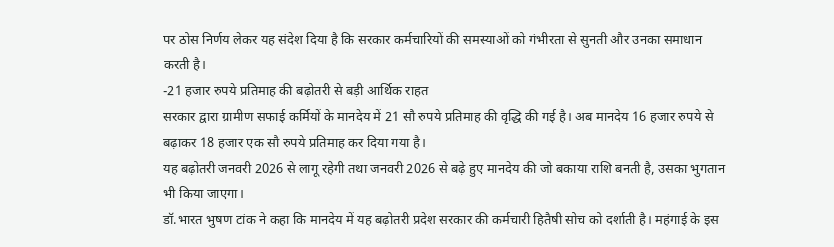पर ठोस निर्णय लेकर यह संदेश दिया है कि सरकार कर्मचारियों की समस्याओं को गंभीरता से सुनती और उनका समाधान करती है।
-21 हजार रुपये प्रतिमाह की बढ़ोतरी से बड़ी आर्थिक राहत
सरकार द्वारा ग्रामीण सफाई कर्मियों के मानदेय में 21 सौ रुपये प्रतिमाह की वृद्धि की गई है। अब मानदेय 16 हजार रुपये से बढ़ाकर 18 हजार एक सौ रुपये प्रतिमाह कर दिया गया है।
यह बढ़ोतरी जनवरी 2026 से लागू रहेगी तथा जनवरी 2026 से बढ़े हुए मानदेय की जो बकाया राशि बनती है, उसका भुगतान भी किया जाएगा।
डॉ.भारत भुषण टांक ने कहा कि मानदेय में यह बढ़ोतरी प्रदेश सरकार की कर्मचारी हितैषी सोच को दर्शाती है। महंगाई के इस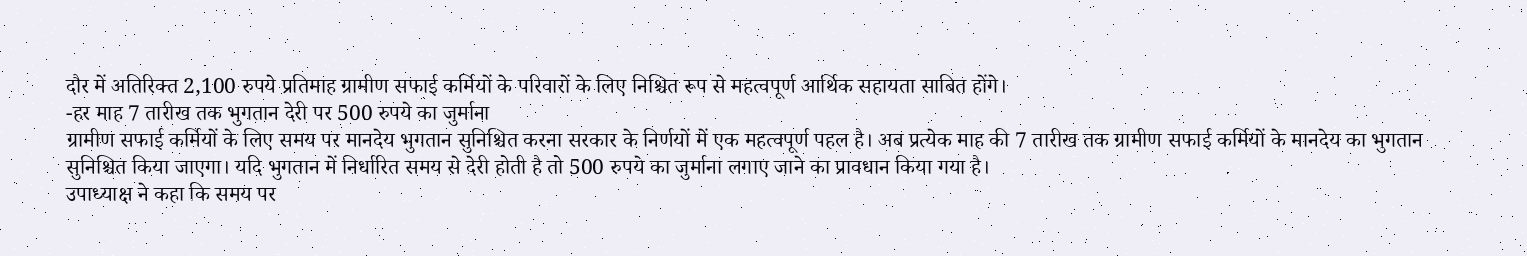दौर में अतिरिक्त 2,100 रुपये प्रतिमाह ग्रामीण सफाई कर्मियों के परिवारों के लिए निश्चित रूप से महत्वपूर्ण आर्थिक सहायता साबित होंगे।
-हर माह 7 तारीख तक भुगतान देरी पर 500 रुपये का जुर्माना
ग्रामीण सफाई कर्मियों के लिए समय पर मानदेय भुगतान सुनिश्चित करना सरकार के निर्णयों में एक महत्वपूर्ण पहल है। अब प्रत्येक माह की 7 तारीख तक ग्रामीण सफाई कर्मियों के मानदेय का भुगतान सुनिश्चित किया जाएगा। यदि भुगतान में निर्धारित समय से देरी होती है तो 500 रुपये का जुर्माना लगाए जाने का प्रावधान किया गया है।
उपाध्याक्ष ने कहा कि समय पर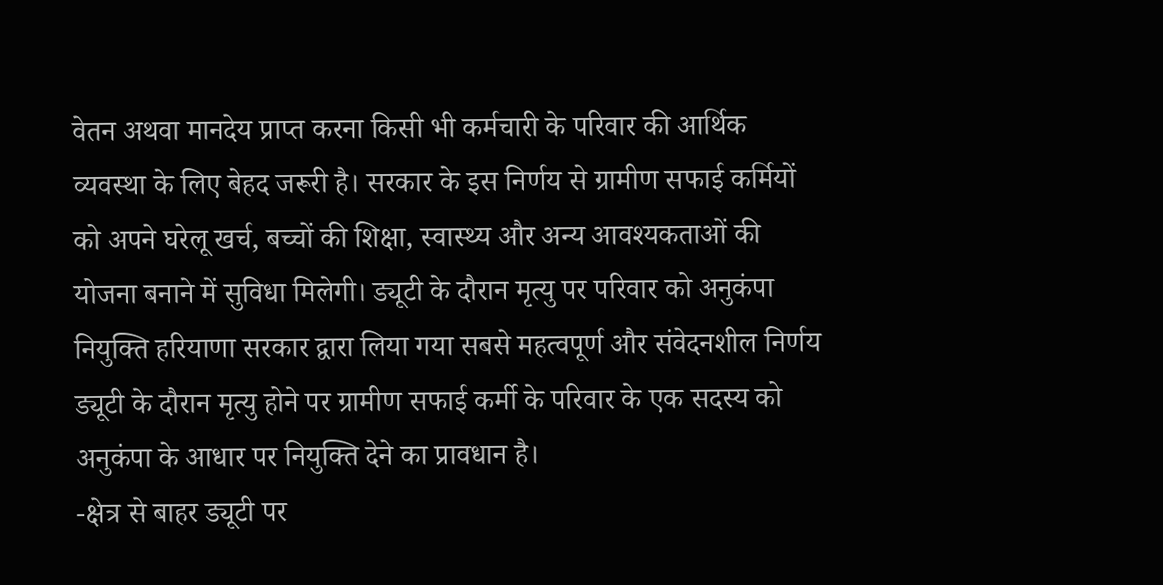वेतन अथवा मानदेय प्राप्त करना किसी भी कर्मचारी के परिवार की आर्थिक व्यवस्था के लिए बेहद जरूरी है। सरकार के इस निर्णय से ग्रामीण सफाई कर्मियों को अपने घरेलू खर्च, बच्चों की शिक्षा, स्वास्थ्य और अन्य आवश्यकताओं की योजना बनाने में सुविधा मिलेगी। ड्यूटी के दौरान मृत्यु पर परिवार को अनुकंपा नियुक्ति हरियाणा सरकार द्वारा लिया गया सबसे महत्वपूर्ण और संवेदनशील निर्णय ड्यूटी के दौरान मृत्यु होने पर ग्रामीण सफाई कर्मी के परिवार के एक सदस्य को अनुकंपा के आधार पर नियुक्ति देने का प्रावधान है।
-क्षेत्र से बाहर ड्यूटी पर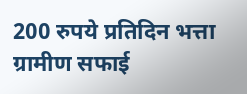200 रुपये प्रतिदिन भत्ता
ग्रामीण सफाई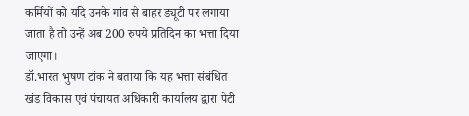कर्मियों को यदि उनके गांव से बाहर ड्यूटी पर लगाया जाता है तो उन्हें अब 200 रुपये प्रतिदिन का भत्ता दिया जाएगा।
डॉ.भारत भुषण टांक ने बताया कि यह भत्ता संबंधित खंड विकास एवं पंचायत अधिकारी कार्यालय द्वारा पेटी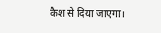कैश से दिया जाएगा।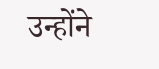उन्होंने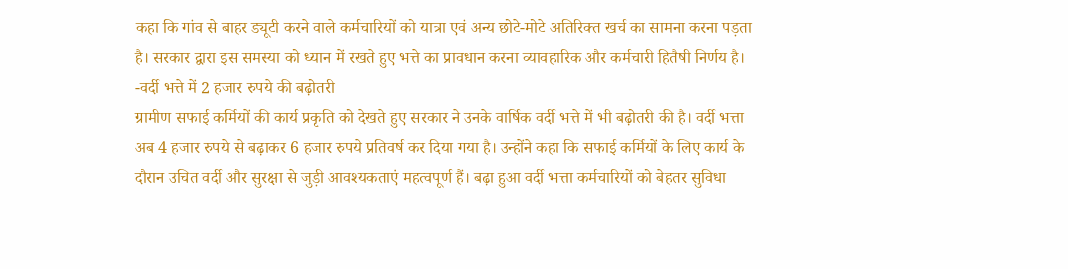कहा कि गांव से बाहर ड्यूटी करने वाले कर्मचारियों को यात्रा एवं अन्य छोटे-मोटे अतिरिक्त खर्च का सामना करना पड़ता है। सरकार द्वारा इस समस्या को ध्यान में रखते हुए भत्ते का प्रावधान करना व्यावहारिक और कर्मचारी हितैषी निर्णय है।
-वर्दी भत्ते में 2 हजार रुपये की बढ़ोतरी
ग्रामीण सफाई कर्मियों की कार्य प्रकृति को देखते हुए सरकार ने उनके वार्षिक वर्दी भत्ते में भी बढ़ोतरी की है। वर्दी भत्ता अब 4 हजार रुपये से बढ़ाकर 6 हजार रुपये प्रतिवर्ष कर दिया गया है। उन्होंने कहा कि सफाई कर्मियों के लिए कार्य के दौरान उचित वर्दी और सुरक्षा से जुड़ी आवश्यकताएं महत्वपूर्ण हैं। बढ़ा हुआ वर्दी भत्ता कर्मचारियों को बेहतर सुविधा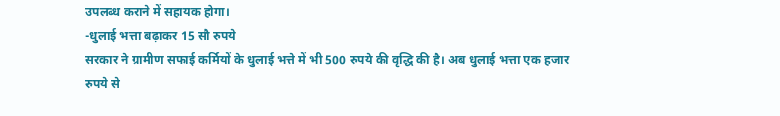उपलब्ध कराने में सहायक होगा।
-धुलाई भत्ता बढ़ाकर 15 सौ रुपये
सरकार ने ग्रामीण सफाई कर्मियों के धुलाई भत्ते में भी 500 रुपये की वृद्धि की है। अब धुलाई भत्ता एक हजार रुपये से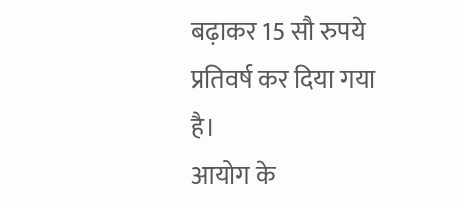बढ़ाकर 15 सौ रुपये प्रतिवर्ष कर दिया गया है।
आयोग के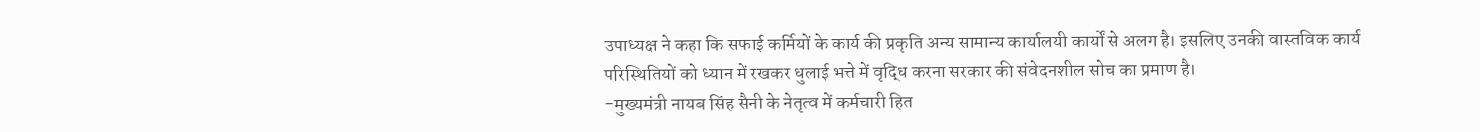उपाध्यक्ष ने कहा कि सफाई कर्मियों के कार्य की प्रकृति अन्य सामान्य कार्यालयी कार्यों से अलग है। इसलिए उनकी वास्तविक कार्य परिस्थितियों को ध्यान में रखकर धुलाई भत्ते में वृद्धि करना सरकार की संवेदनशील सोच का प्रमाण है।
-मुख्यमंत्री नायब सिंह सैनी के नेतृत्व में कर्मचारी हित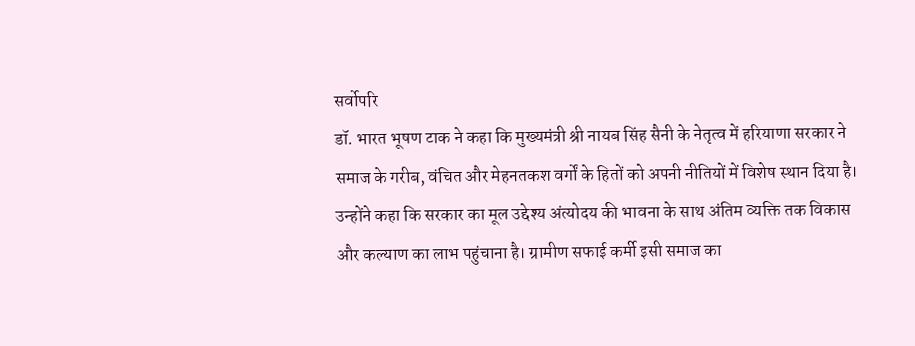सर्वोपरि
डॉ. भारत भूषण टाक ने कहा कि मुख्यमंत्री श्री नायब सिंह सैनी के नेतृत्व में हरियाणा सरकार ने समाज के गरीब, वंचित और मेहनतकश वर्गों के हितों को अपनी नीतियों में विशेष स्थान दिया है। उन्होंने कहा कि सरकार का मूल उद्देश्य अंत्योदय की भावना के साथ अंतिम व्यक्ति तक विकास और कल्याण का लाभ पहुंचाना है। ग्रामीण सफाई कर्मी इसी समाज का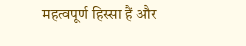महत्वपूर्ण हिस्सा हैं और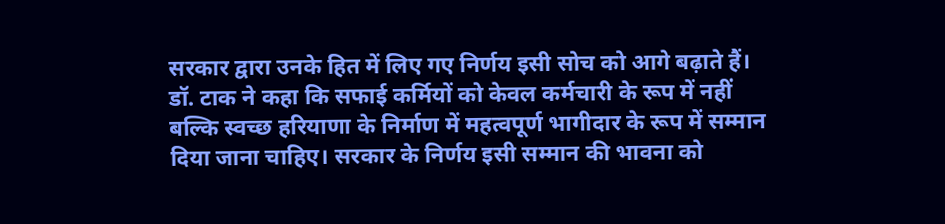सरकार द्वारा उनके हित में लिए गए निर्णय इसी सोच को आगे बढ़ाते हैं।
डॉ. टाक ने कहा कि सफाई कर्मियों को केवल कर्मचारी के रूप में नहीं बल्कि स्वच्छ हरियाणा के निर्माण में महत्वपूर्ण भागीदार के रूप में सम्मान दिया जाना चाहिए। सरकार के निर्णय इसी सम्मान की भावना को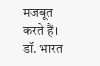मजबूत करते हैं।
डॉ. भारत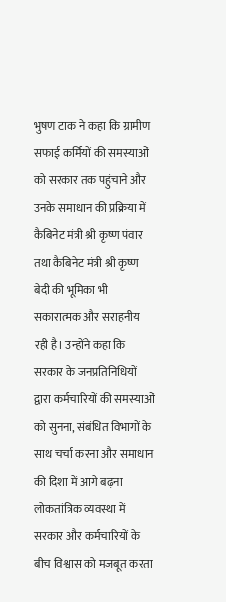भुषण टाक ने कहा कि ग्रामीण सफाई कर्मियों की समस्याओं को सरकार तक पहुंचाने और उनके समाधान की प्रक्रिया में कैबिनेट मंत्री श्री कृष्ण पंवार तथा कैबिनेट मंत्री श्री कृष्ण बेदी की भूमिका भी सकारात्मक और सराहनीय रही है। उन्होंने कहा कि सरकार के जनप्रतिनिधियों द्वारा कर्मचारियों की समस्याओं को सुनना, संबंधित विभागों के साथ चर्चा करना और समाधान की दिशा में आगे बढ़ना लोकतांत्रिक व्यवस्था में सरकार और कर्मचारियों के बीच विश्वास को मजबूत करता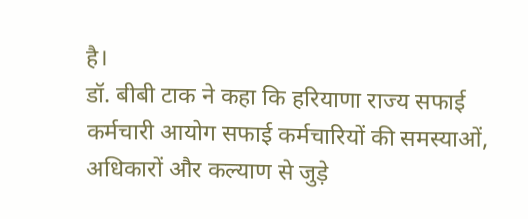है।
डॉ. बीबी टाक ने कहा कि हरियाणा राज्य सफाई कर्मचारी आयोग सफाई कर्मचारियों की समस्याओं, अधिकारों और कल्याण से जुड़े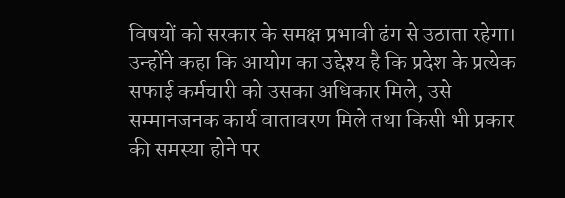विषयों को सरकार के समक्ष प्रभावी ढंग से उठाता रहेगा। उन्होंने कहा कि आयोग का उद्देश्य है कि प्रदेश के प्रत्येक सफाई कर्मचारी को उसका अधिकार मिले, उसे सम्मानजनक कार्य वातावरण मिले तथा किसी भी प्रकार की समस्या होने पर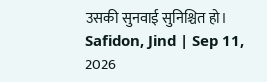उसकी सुनवाई सुनिश्चित हो।
Safidon, Jind | Sep 11, 2026